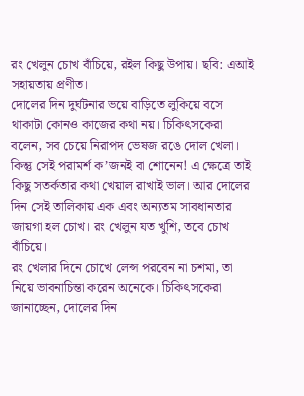রং খেলুন চোখ বাঁচিয়ে, রইল কিছু উপায়। ছবি: এআই সহায়তায় প্রণীত।
দোলের দিন দুর্ঘটনার ভয়ে বাড়িতে লুকিয়ে বসে থাকাটা কোনও কাজের কথা নয়। চিকিৎসকেরা বলেন, সব চেয়ে নিরাপদ ভেষজ রঙে দোল খেলা। কিন্তু সেই পরামর্শ ক’জনই বা শোনেন! এ ক্ষেত্রে তাই কিছু সতর্কতার কথা খেয়াল রাখাই ভাল। আর দোলের দিন সেই তালিকায় এক এবং অন্যতম সাবধানতার জায়গা হল চোখ। রং খেলুন যত খুশি, তবে চোখ বাঁচিয়ে।
রং খেলার দিনে চোখে লেন্স পরবেন না চশমা, তা নিয়ে ভাবনাচিন্তা করেন অনেকে। চিকিৎসকেরা জানাচ্ছেন, দোলের দিন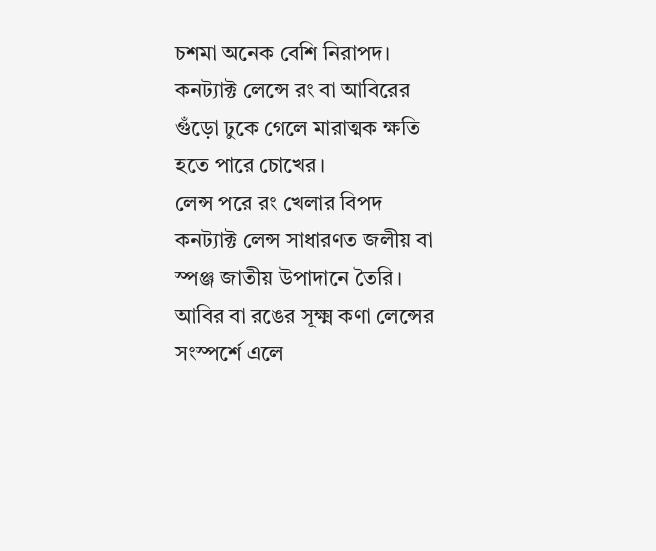চশমা অনেক বেশি নিরাপদ। কনট্যাক্ট লেন্সে রং বা আবিরের গুঁড়ো ঢুকে গেলে মারাত্মক ক্ষতি হতে পারে চোখের।
লেন্স পরে রং খেলার বিপদ
কনট্যাক্ট লেন্স সাধারণত জলীয় বা স্পঞ্জ জাতীয় উপাদানে তৈরি। আবির বা রঙের সূক্ষ্ম কণা লেন্সের সংস্পর্শে এলে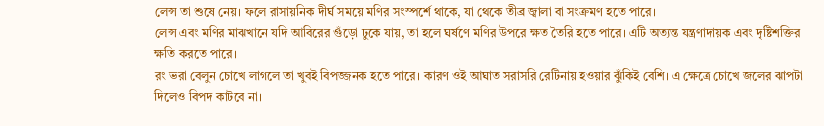লেন্স তা শুষে নেয়। ফলে রাসায়নিক দীর্ঘ সময়ে মণির সংস্পর্শে থাকে, যা থেকে তীব্র জ্বালা বা সংক্রমণ হতে পারে।
লেন্স এবং মণির মাঝখানে যদি আবিরের গুঁড়ো ঢুকে যায়, তা হলে ঘর্ষণে মণির উপরে ক্ষত তৈরি হতে পারে। এটি অত্যন্ত যন্ত্রণাদায়ক এবং দৃষ্টিশক্তির ক্ষতি করতে পারে।
রং ভরা বেলুন চোখে লাগলে তা খুবই বিপজ্জনক হতে পারে। কারণ ওই আঘাত সরাসরি রেটিনায় হওয়ার ঝুঁকিই বেশি। এ ক্ষেত্রে চোখে জলের ঝাপটা দিলেও বিপদ কাটবে না।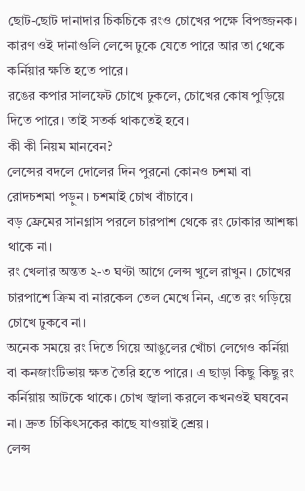ছোট-ছোট দানাদার চিকচিকে রংও চোখের পক্ষে বিপজ্জনক। কারণ ওই দানাগুলি লেন্সে ঢুকে যেতে পারে আর তা থেকে কর্নিয়ার ক্ষতি হতে পারে।
রঙের কপার সালফেট চোখে ঢুকলে, চোখের কোষ পুড়িয়ে দিতে পারে। তাই সতর্ক থাকতেই হবে।
কী কী নিয়ম মানবেন?
লেন্সের বদলে দোলের দিন পুরনো কোনও চশমা বা রোদচশমা পড়ুন। চশমাই চোখ বাঁচাবে।
বড় ফ্রেমের সানগ্লাস পরলে চারপাশ থেকে রং ঢোকার আশঙ্কা থাকে না।
রং খেলার অন্তত ২-৩ ঘণ্টা আগে লেন্স খুলে রাখুন। চোখের চারপাশে ক্রিম বা নারকেল তেল মেখে নিন, এতে রং গড়িয়ে চোখে ঢুকবে না।
অনেক সময়ে রং দিতে গিয়ে আঙুলের খোঁচা লেগেও কর্নিয়া বা কনজাংটিভায় ক্ষত তৈরি হতে পারে। এ ছাড়া কিছু কিছু রং কর্নিয়ায় আটকে থাকে। চোখ জ্বালা করলে কখনওই ঘষবেন না। দ্রুত চিকিৎসকের কাছে যাওয়াই শ্রেয়।
লেন্স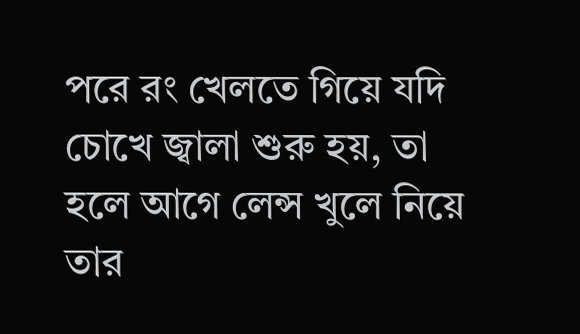পরে রং খেলতে গিয়ে যদি চোখে জ্বালা শুরু হয়, তা হলে আগে লেন্স খুলে নিয়ে তার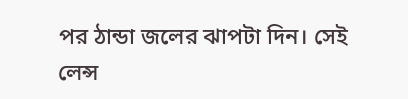পর ঠান্ডা জলের ঝাপটা দিন। সেই লেন্স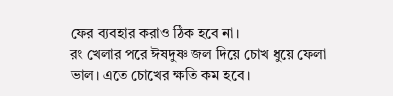ফের ব্যবহার করাও ঠিক হবে না।
রং খেলার পরে ঈষদুষ্ণ জল দিয়ে চোখ ধুয়ে ফেলা ভাল। এতে চোখের ক্ষতি কম হবে।